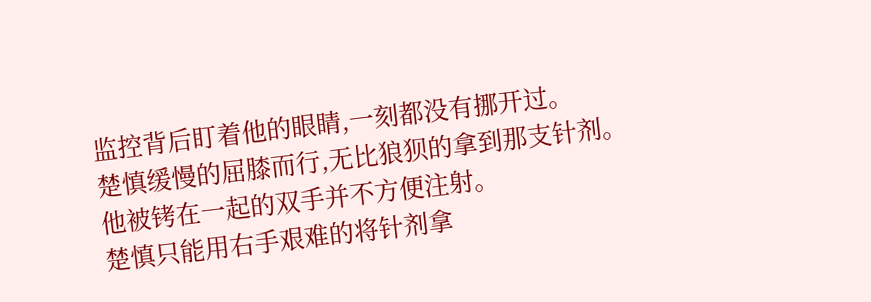监控背后盯着他的眼睛,一刻都没有挪开过。
楚慎缓慢的屈膝而行,无比狼狈的拿到那支针剂。
他被铐在一起的双手并不方便注射。
楚慎只能用右手艰难的将针剂拿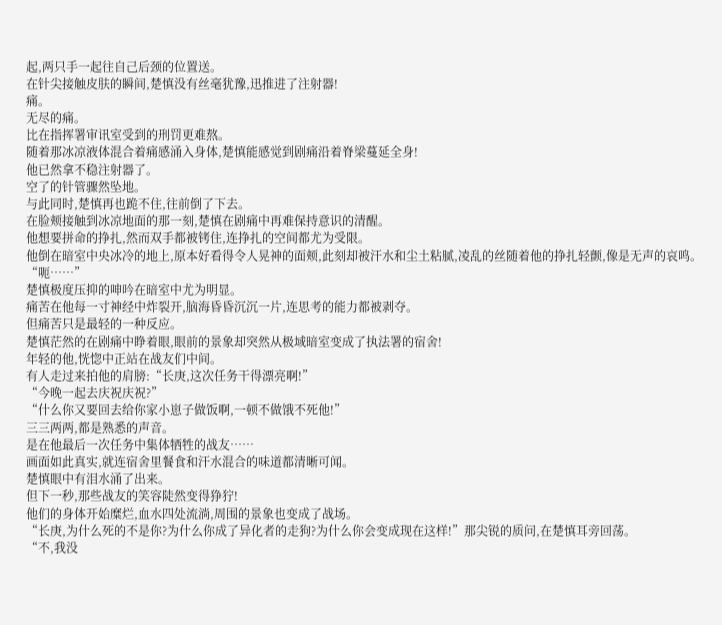起,两只手一起往自己后颈的位置送。
在针尖接触皮肤的瞬间,楚慎没有丝毫犹豫,迅推进了注射器!
痛。
无尽的痛。
比在指挥署审讯室受到的刑罚更难熬。
随着那冰凉液体混合着痛感涌入身体,楚慎能感觉到剧痛沿着脊梁蔓延全身!
他已然拿不稳注射器了。
空了的针管骤然坠地。
与此同时,楚慎再也跪不住,往前倒了下去。
在脸颊接触到冰凉地面的那一刻,楚慎在剧痛中再难保持意识的清醒。
他想要拼命的挣扎,然而双手都被铐住,连挣扎的空间都尤为受限。
他倒在暗室中央冰冷的地上,原本好看得令人晃神的面颊,此刻却被汗水和尘土粘腻,凌乱的丝随着他的挣扎轻颤,像是无声的哀鸣。
“呃……”
楚慎极度压抑的呻吟在暗室中尤为明显。
痛苦在他每一寸神经中炸裂开,脑海昏昏沉沉一片,连思考的能力都被剥夺。
但痛苦只是最轻的一种反应。
楚慎茫然的在剧痛中睁着眼,眼前的景象却突然从极域暗室变成了执法署的宿舍!
年轻的他,恍惚中正站在战友们中间。
有人走过来拍他的肩膀:“长庚,这次任务干得漂亮啊!”
“今晚一起去庆祝庆祝?”
“什么你又要回去给你家小崽子做饭啊,一顿不做饿不死他!”
三三两两,都是熟悉的声音。
是在他最后一次任务中集体牺牲的战友……
画面如此真实,就连宿舍里餐食和汗水混合的味道都清晰可闻。
楚慎眼中有泪水涌了出来。
但下一秒,那些战友的笑容陡然变得狰狞!
他们的身体开始糜烂,血水四处流淌,周围的景象也变成了战场。
“长庚,为什么死的不是你?为什么你成了异化者的走狗?为什么你会变成现在这样!”那尖锐的质问,在楚慎耳旁回荡。
“不,我没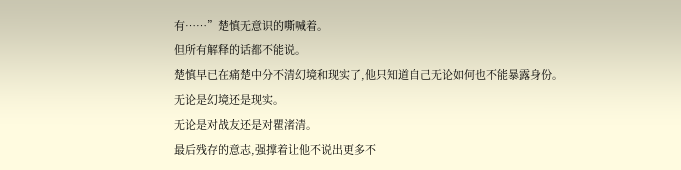有……”楚慎无意识的嘶喊着。
但所有解释的话都不能说。
楚慎早已在痛楚中分不清幻境和现实了,他只知道自己无论如何也不能暴露身份。
无论是幻境还是现实。
无论是对战友还是对瞿渚清。
最后残存的意志,强撑着让他不说出更多不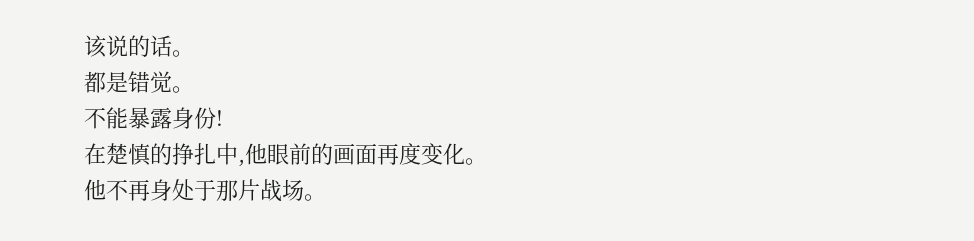该说的话。
都是错觉。
不能暴露身份!
在楚慎的挣扎中,他眼前的画面再度变化。
他不再身处于那片战场。